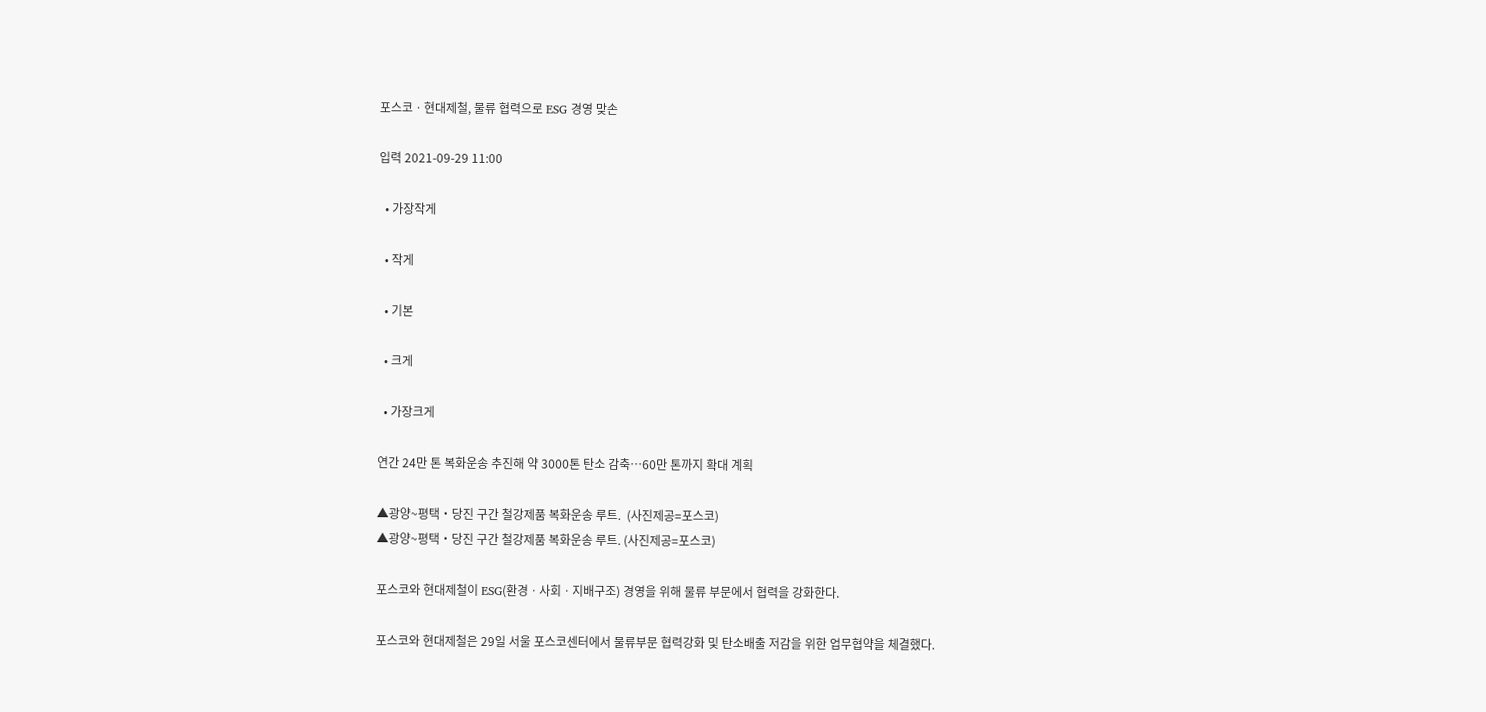포스코ㆍ현대제철, 물류 협력으로 ESG 경영 맞손

입력 2021-09-29 11:00

  • 가장작게

  • 작게

  • 기본

  • 크게

  • 가장크게

연간 24만 톤 복화운송 추진해 약 3000톤 탄소 감축…60만 톤까지 확대 계획

▲광양~평택‧당진 구간 철강제품 복화운송 루트.  (사진제공=포스코)
▲광양~평택‧당진 구간 철강제품 복화운송 루트. (사진제공=포스코)

포스코와 현대제철이 ESG(환경ㆍ사회ㆍ지배구조) 경영을 위해 물류 부문에서 협력을 강화한다.

포스코와 현대제철은 29일 서울 포스코센터에서 물류부문 협력강화 및 탄소배출 저감을 위한 업무협약을 체결했다.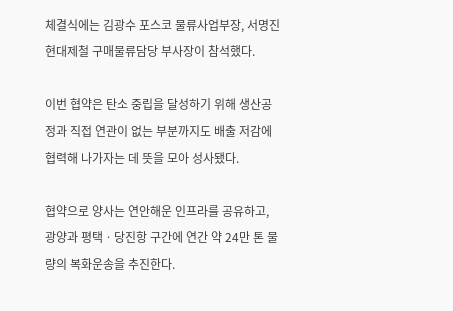체결식에는 김광수 포스코 물류사업부장, 서명진 현대제철 구매물류담당 부사장이 참석했다.

이번 협약은 탄소 중립을 달성하기 위해 생산공정과 직접 연관이 없는 부분까지도 배출 저감에 협력해 나가자는 데 뜻을 모아 성사됐다.

협약으로 양사는 연안해운 인프라를 공유하고, 광양과 평택ㆍ당진항 구간에 연간 약 24만 톤 물량의 복화운송을 추진한다.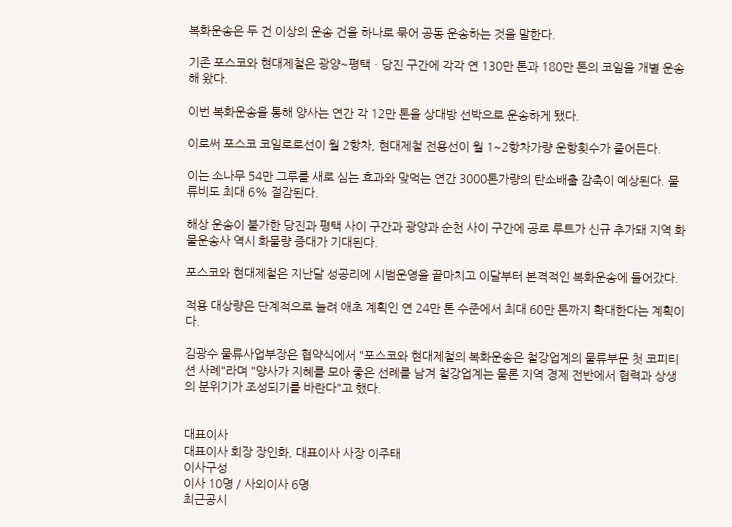복화운송은 두 건 이상의 운송 건을 하나로 묶어 공동 운송하는 것을 말한다.

기존 포스코와 현대제철은 광양~평택ㆍ당진 구간에 각각 연 130만 톤과 180만 톤의 코일을 개별 운송해 왔다.

이번 복화운송을 통해 양사는 연간 각 12만 톤을 상대방 선박으로 운송하게 됐다.

이로써 포스코 코일로로선이 월 2항차, 현대제철 전용선이 월 1~2항차가량 운항횟수가 줄어든다.

이는 소나무 54만 그루를 새로 심는 효과와 맞먹는 연간 3000톤가량의 탄소배출 감축이 예상된다. 물류비도 최대 6% 절감된다.

해상 운송이 불가한 당진과 평택 사이 구간과 광양과 순천 사이 구간에 공로 루트가 신규 추가돼 지역 화물운송사 역시 화물량 증대가 기대된다.

포스코와 현대제철은 지난달 성공리에 시범운영을 끝마치고 이달부터 본격적인 복화운송에 들어갔다.

적용 대상량은 단계적으로 늘려 애초 계획인 연 24만 톤 수준에서 최대 60만 톤까지 확대한다는 계획이다.

김광수 물류사업부장은 협약식에서 "포스코와 현대제철의 복화운송은 철강업계의 물류부문 첫 코피티션 사례"라며 "양사가 지혜를 모아 좋은 선례를 남겨 철강업계는 물론 지역 경제 전반에서 협력과 상생의 분위기가 조성되기를 바란다"고 했다.


대표이사
대표이사 회장 장인화, 대표이사 사장 이주태
이사구성
이사 10명 / 사외이사 6명
최근공시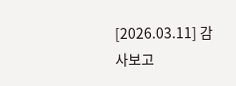[2026.03.11] 감사보고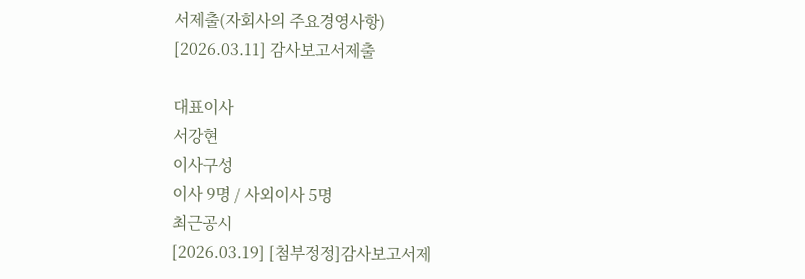서제출(자회사의 주요경영사항)
[2026.03.11] 감사보고서제출

대표이사
서강현
이사구성
이사 9명 / 사외이사 5명
최근공시
[2026.03.19] [첨부정정]감사보고서제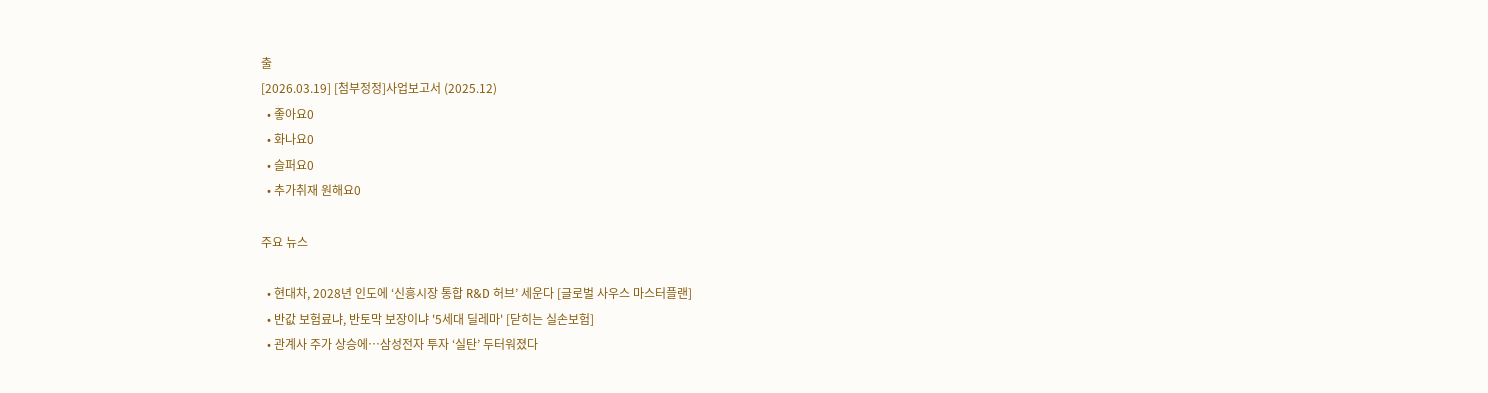출
[2026.03.19] [첨부정정]사업보고서 (2025.12)
  • 좋아요0
  • 화나요0
  • 슬퍼요0
  • 추가취재 원해요0

주요 뉴스

  • 현대차, 2028년 인도에 ‘신흥시장 통합 R&D 허브’ 세운다 [글로벌 사우스 마스터플랜]
  • 반값 보험료냐, 반토막 보장이냐 '5세대 딜레마' [닫히는 실손보험]
  • 관계사 주가 상승에…삼성전자 투자 ‘실탄’ 두터워졌다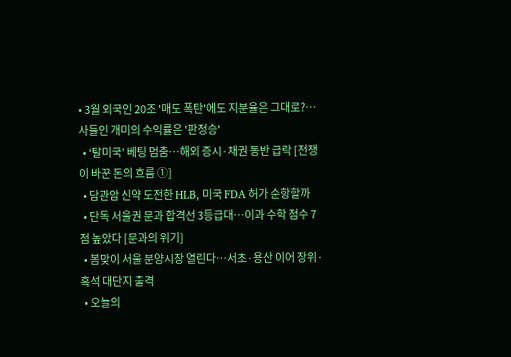• 3월 외국인 20조 '매도 폭탄'에도 지분율은 그대로?…사들인 개미의 수익률은 '판정승'
  • ‘탈미국’ 베팅 멈춤…해외 증시·채권 동반 급락 [전쟁이 바꾼 돈의 흐름 ①]
  • 담관암 신약 도전한 HLB, 미국 FDA 허가 순항할까
  • 단독 서울권 문과 합격선 3등급대…이과 수학 점수 7점 높았다 [문과의 위기]
  • 봄맞이 서울 분양시장 열린다⋯서초·용산 이어 장위·흑석 대단지 출격
  • 오늘의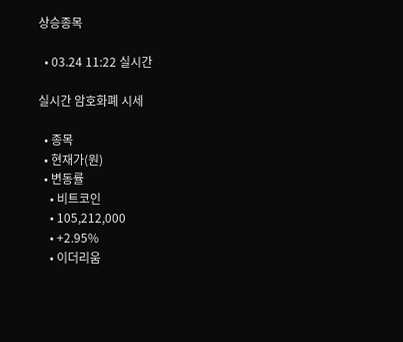상승종목

  • 03.24 11:22 실시간

실시간 암호화폐 시세

  • 종목
  • 현재가(원)
  • 변동률
    • 비트코인
    • 105,212,000
    • +2.95%
    • 이더리움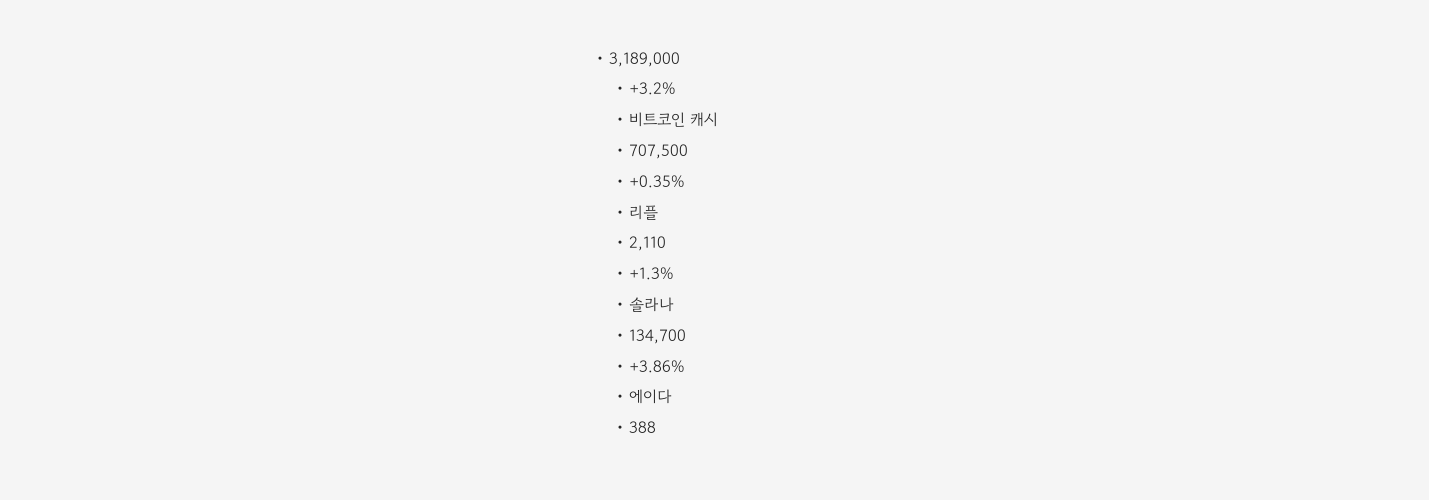• 3,189,000
    • +3.2%
    • 비트코인 캐시
    • 707,500
    • +0.35%
    • 리플
    • 2,110
    • +1.3%
    • 솔라나
    • 134,700
    • +3.86%
    • 에이다
    • 388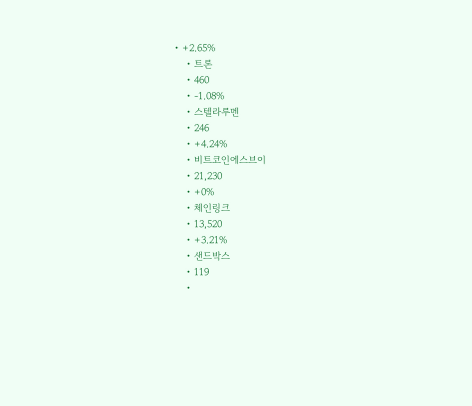• +2.65%
    • 트론
    • 460
    • -1.08%
    • 스텔라루멘
    • 246
    • +4.24%
    • 비트코인에스브이
    • 21,230
    • +0%
    • 체인링크
    • 13,520
    • +3.21%
    • 샌드박스
    • 119
    •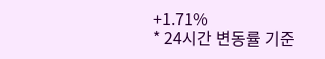+1.71%
* 24시간 변동률 기준